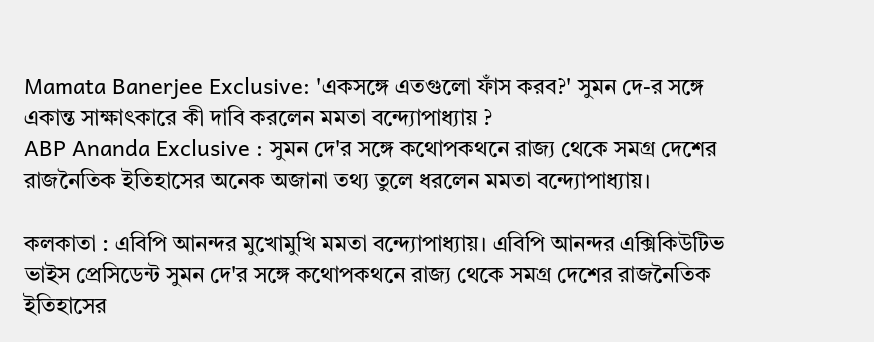Mamata Banerjee Exclusive: 'একসঙ্গে এতগুলো ফাঁস করব?' সুমন দে-র সঙ্গে একান্ত সাক্ষাৎকারে কী দাবি করলেন মমতা বন্দ্যোপাধ্যায় ?
ABP Ananda Exclusive : সুমন দে'র সঙ্গে কথোপকথনে রাজ্য থেকে সমগ্র দেশের রাজনৈতিক ইতিহাসের অনেক অজানা তথ্য তুলে ধরলেন মমতা বন্দ্যোপাধ্যায়।

কলকাতা : এবিপি আনন্দর মুখোমুখি মমতা বন্দ্যোপাধ্যায়। এবিপি আনন্দর এক্সিকিউটিভ ভাইস প্রেসিডেন্ট সুমন দে'র সঙ্গে কথোপকথনে রাজ্য থেকে সমগ্র দেশের রাজনৈতিক ইতিহাসের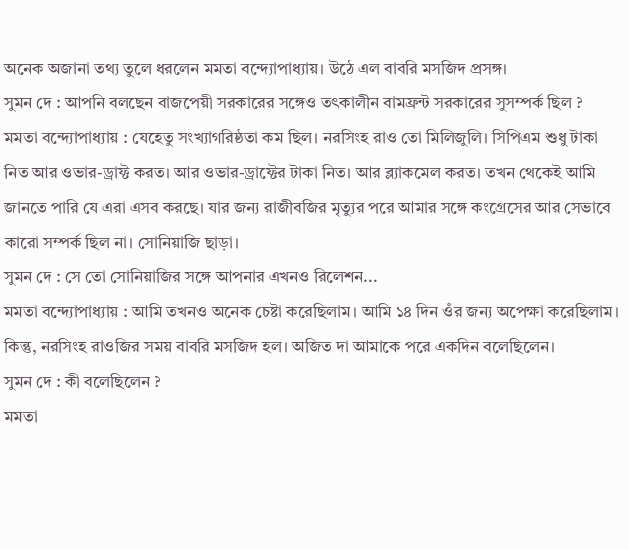অনেক অজানা তথ্য তুলে ধরলেন মমতা বন্দ্যোপাধ্যায়। উঠে এল বাবরি মসজিদ প্রসঙ্গ।
সুমন দে : আপনি বলছেন বাজপেয়ী সরকারের সঙ্গেও তৎকালীন বামফ্রন্ট সরকারের সুসম্পর্ক ছিল ?
মমতা বন্দ্যোপাধ্যায় : যেহেতু সংখ্যাগরিষ্ঠতা কম ছিল। নরসিংহ রাও তো মিলিজুলি। সিপিএম শুধু টাকা নিত আর ওভার-ড্রাফ্ট করত। আর ওভার-ড্রাফ্টের টাকা নিত। আর ব্ল্যাকমেল করত। তখন থেকেই আমি জানতে পারি যে এরা এসব করছে। যার জন্য রাজীবজির মৃত্যুর পরে আমার সঙ্গে কংগ্রেসের আর সেভাবে কারো সম্পর্ক ছিল না। সোনিয়াজি ছাড়া।
সুমন দে : সে তো সোনিয়াজির সঙ্গে আপনার এখনও রিলেশন...
মমতা বন্দ্যোপাধ্যায় : আমি তখনও অনেক চেষ্টা করেছিলাম। আমি ১৪ দিন ওঁর জন্য অপেক্ষা করেছিলাম। কিন্তু, নরসিংহ রাওজির সময় বাবরি মসজিদ হল। অজিত দা আমাকে পরে একদিন বলেছিলেন।
সুমন দে : কী বলেছিলেন ?
মমতা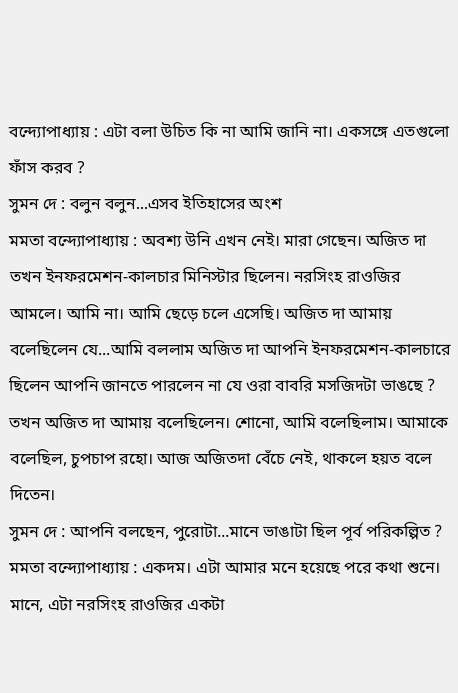বন্দ্যোপাধ্যায় : এটা বলা উচিত কি না আমি জানি না। একসঙ্গে এতগুলো ফাঁস করব ?
সুমন দে : বলুন বলুন...এসব ইতিহাসের অংশ
মমতা বন্দ্যোপাধ্যায় : অবশ্য উনি এখন নেই। মারা গেছেন। অজিত দা তখন ইনফরমেশন-কালচার মিনিস্টার ছিলেন। নরসিংহ রাওজির আমলে। আমি না। আমি ছেড়ে চলে এসেছি। অজিত দা আমায় বলেছিলেন যে...আমি বললাম অজিত দা আপনি ইনফরমেশন-কালচারে ছিলেন আপনি জানতে পারলেন না যে ওরা বাবরি মসজিদটা ভাঙছে ? তখন অজিত দা আমায় বলেছিলেন। শোনো, আমি বলেছিলাম। আমাকে বলেছিল, চুপচাপ রহো। আজ অজিতদা বেঁচে নেই, থাকলে হয়ত বলে দিতেন।
সুমন দে : আপনি বলছেন, পুরোটা...মানে ভাঙাটা ছিল পূর্ব পরিকল্পিত ?
মমতা বন্দ্যোপাধ্যায় : একদম। এটা আমার মনে হয়েছে পরে কথা শুনে। মানে, এটা নরসিংহ রাওজির একটা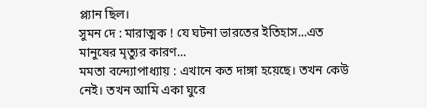প্ল্যান ছিল।
সুমন দে : মারাত্মক ! যে ঘটনা ভারতের ইতিহাস...এত মানুষের মৃত্যুর কারণ...
মমতা বন্দ্যোপাধ্যায় : এখানে কত দাঙ্গা হয়েছে। তখন কেউ নেই। তখন আমি একা ঘুরে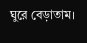ঘুরে বেড়াতাম।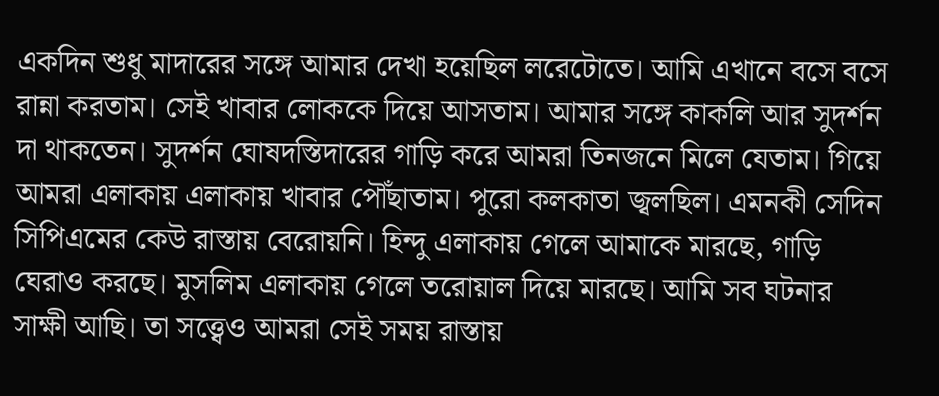একদিন শুধু মাদারের সঙ্গে আমার দেখা হয়েছিল লরেটোতে। আমি এখানে বসে বসে রান্না করতাম। সেই খাবার লোককে দিয়ে আসতাম। আমার সঙ্গে কাকলি আর সুদর্শন দা থাকতেন। সুদর্শন ঘোষদস্তিদারের গাড়ি করে আমরা তিনজনে মিলে যেতাম। গিয়ে আমরা এলাকায় এলাকায় খাবার পৌঁছাতাম। পুরো কলকাতা জ্বলছিল। এমনকী সেদিন সিপিএমের কেউ রাস্তায় বেরোয়নি। হিন্দু এলাকায় গেলে আমাকে মারছে, গাড়ি ঘেরাও করছে। মুসলিম এলাকায় গেলে তরোয়াল দিয়ে মারছে। আমি সব ঘটনার সাক্ষী আছি। তা সত্ত্বেও আমরা সেই সময় রাস্তায়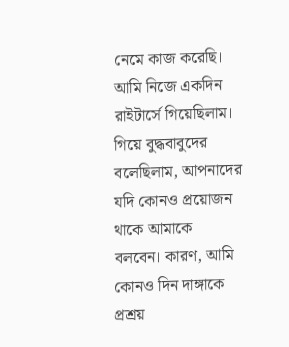নেমে কাজ করেছি। আমি নিজে একদিন রাইটার্সে গিয়েছিলাম। গিয়ে বুদ্ধবাবুদের বলেছিলাম, আপনাদের যদি কোনও প্রয়োজন থাকে আমাকে বলবেন। কারণ, আমি কোনও দিন দাঙ্গাকে প্রশ্রয়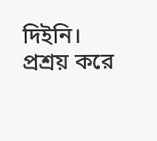দিইনি। প্রশ্রয় করে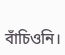বাঁচিওনি।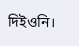দিইওনি।